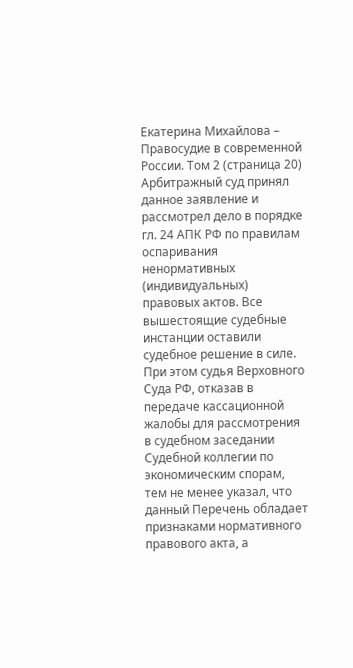Екатерина Михайлова – Правосудие в современной России. Том 2 (страница 20)
Арбитражный суд принял данное заявление и рассмотрел дело в порядке гл. 24 АПК РФ по правилам оспаривания ненормативных (индивидуальных) правовых актов. Все вышестоящие судебные инстанции оставили судебное решение в силе. При этом судья Верховного Суда РФ, отказав в передаче кассационной жалобы для рассмотрения в судебном заседании Судебной коллегии по экономическим спорам, тем не менее указал, что данный Перечень обладает признаками нормативного правового акта, а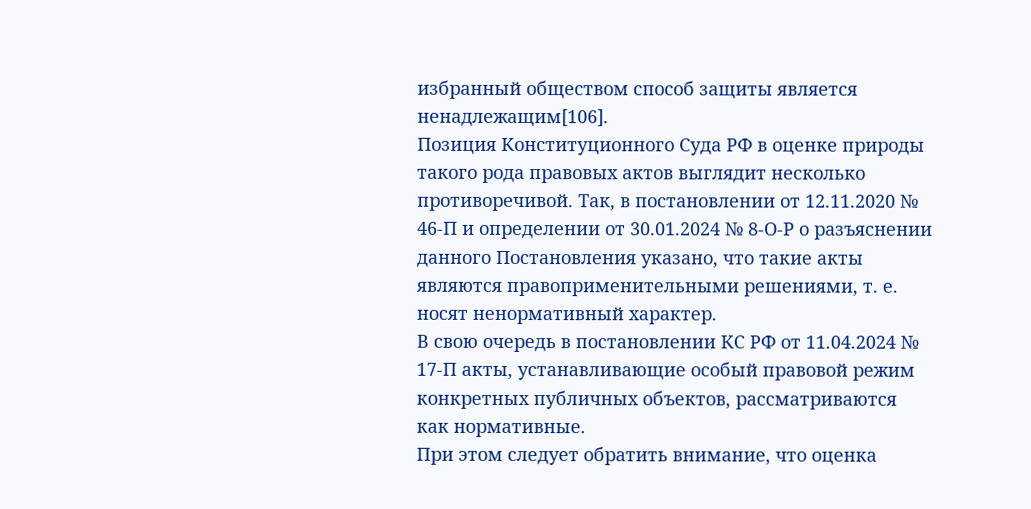избранный обществом способ защиты является ненадлежащим[106].
Позиция Конституционного Суда РФ в оценке природы такого рода правовых актов выглядит несколько противоречивой. Так, в постановлении от 12.11.2020 № 46-П и определении от 30.01.2024 № 8-О-Р о разъяснении данного Постановления указано, что такие акты являются правоприменительными решениями, т. е. носят ненормативный характер.
В свою очередь в постановлении КС РФ от 11.04.2024 № 17-П акты, устанавливающие особый правовой режим конкретных публичных объектов, рассматриваются как нормативные.
При этом следует обратить внимание, что оценка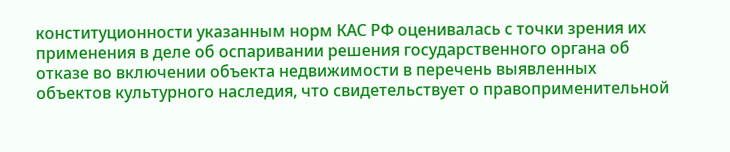конституционности указанным норм КАС РФ оценивалась с точки зрения их применения в деле об оспаривании решения государственного органа об отказе во включении объекта недвижимости в перечень выявленных объектов культурного наследия, что свидетельствует о правоприменительной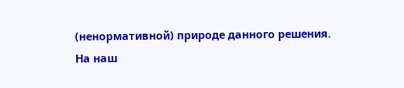(ненормативной) природе данного решения.
На наш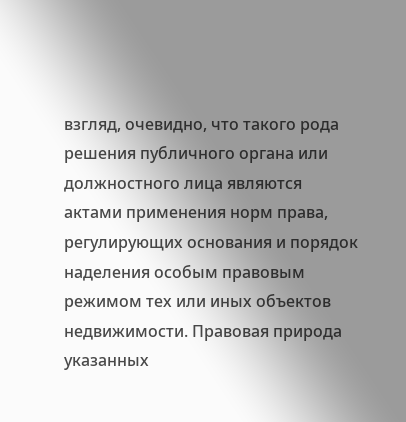взгляд, очевидно, что такого рода решения публичного органа или должностного лица являются актами применения норм права, регулирующих основания и порядок наделения особым правовым режимом тех или иных объектов недвижимости. Правовая природа указанных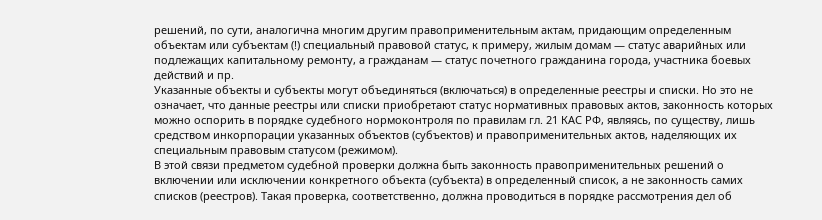решений, по сути, аналогична многим другим правоприменительным актам, придающим определенным объектам или субъектам (!) специальный правовой статус, к примеру, жилым домам — статус аварийных или подлежащих капитальному ремонту, а гражданам — статус почетного гражданина города, участника боевых действий и пр.
Указанные объекты и субъекты могут объединяться (включаться) в определенные реестры и списки. Но это не означает, что данные реестры или списки приобретают статус нормативных правовых актов, законность которых можно оспорить в порядке судебного нормоконтроля по правилам гл. 21 КАС РФ, являясь, по существу, лишь средством инкорпорации указанных объектов (субъектов) и правоприменительных актов, наделяющих их специальным правовым статусом (режимом).
В этой связи предметом судебной проверки должна быть законность правоприменительных решений о включении или исключении конкретного объекта (субъекта) в определенный список, а не законность самих списков (реестров). Такая проверка, соответственно, должна проводиться в порядке рассмотрения дел об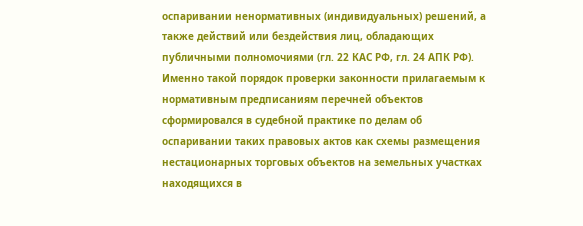оспаривании ненормативных (индивидуальных) решений, а также действий или бездействия лиц, обладающих публичными полномочиями (гл. 22 КАС РФ, гл. 24 АПК РФ).
Именно такой порядок проверки законности прилагаемым к нормативным предписаниям перечней объектов сформировался в судебной практике по делам об оспаривании таких правовых актов как схемы размещения нестационарных торговых объектов на земельных участках находящихся в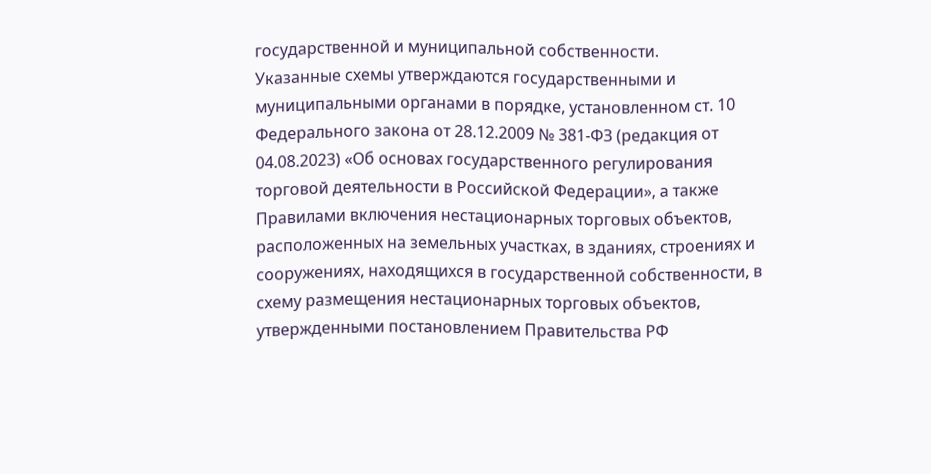государственной и муниципальной собственности.
Указанные схемы утверждаются государственными и муниципальными органами в порядке, установленном ст. 10 Федерального закона от 28.12.2009 № 381-ФЗ (редакция от 04.08.2023) «Об основах государственного регулирования торговой деятельности в Российской Федерации», а также Правилами включения нестационарных торговых объектов, расположенных на земельных участках, в зданиях, строениях и сооружениях, находящихся в государственной собственности, в схему размещения нестационарных торговых объектов, утвержденными постановлением Правительства РФ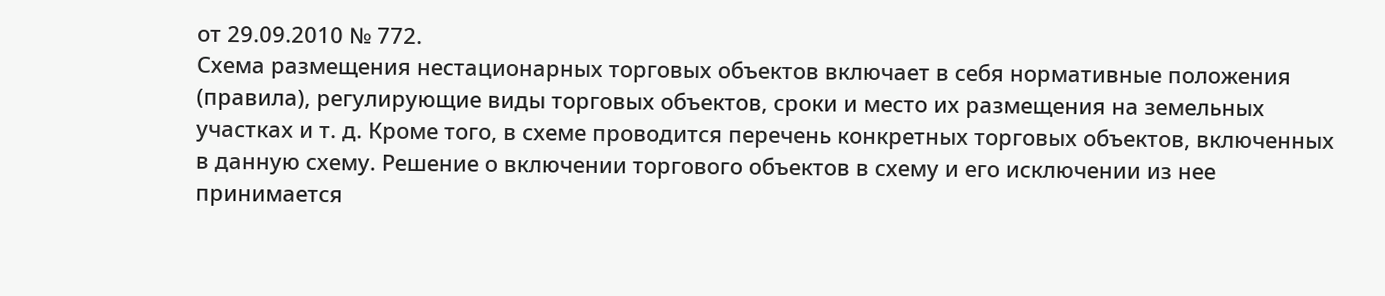от 29.09.2010 № 772.
Схема размещения нестационарных торговых объектов включает в себя нормативные положения (правила), регулирующие виды торговых объектов, сроки и место их размещения на земельных участках и т. д. Кроме того, в схеме проводится перечень конкретных торговых объектов, включенных в данную схему. Решение о включении торгового объектов в схему и его исключении из нее принимается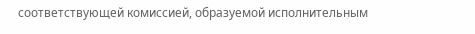соответствующей комиссией, образуемой исполнительным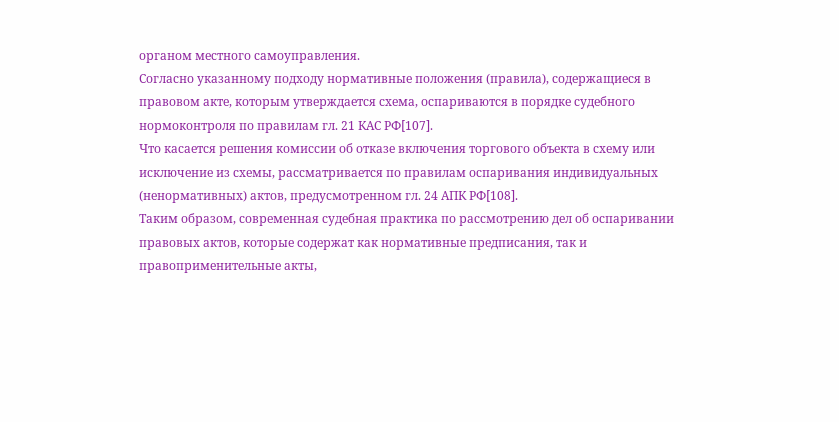органом местного самоуправления.
Согласно указанному подходу нормативные положения (правила), содержащиеся в правовом акте, которым утверждается схема, оспариваются в порядке судебного нормоконтроля по правилам гл. 21 КАС РФ[107].
Что касается решения комиссии об отказе включения торгового объекта в схему или исключение из схемы, рассматривается по правилам оспаривания индивидуальных (ненормативных) актов, предусмотренном гл. 24 АПК РФ[108].
Таким образом, современная судебная практика по рассмотрению дел об оспаривании правовых актов, которые содержат как нормативные предписания, так и правоприменительные акты,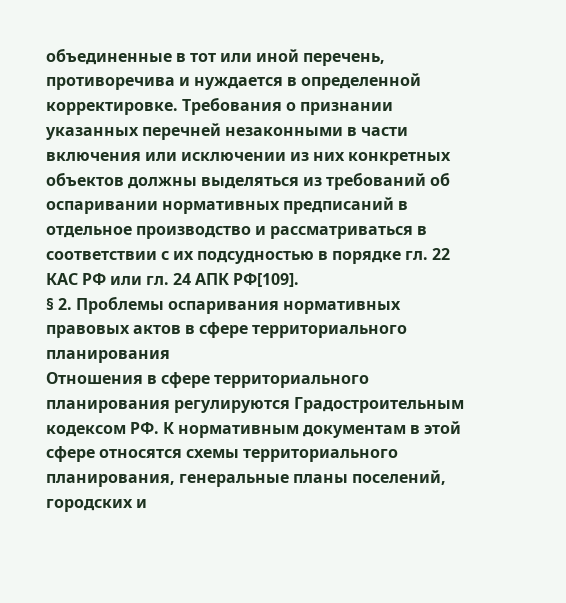объединенные в тот или иной перечень, противоречива и нуждается в определенной корректировке. Требования о признании указанных перечней незаконными в части включения или исключении из них конкретных объектов должны выделяться из требований об оспаривании нормативных предписаний в отдельное производство и рассматриваться в соответствии с их подсудностью в порядке гл. 22 КАС РФ или гл. 24 АПК РФ[109].
§ 2. Проблемы оспаривания нормативных правовых актов в сфере территориального планирования
Отношения в сфере территориального планирования регулируются Градостроительным кодексом РФ. К нормативным документам в этой сфере относятся схемы территориального планирования, генеральные планы поселений, городских и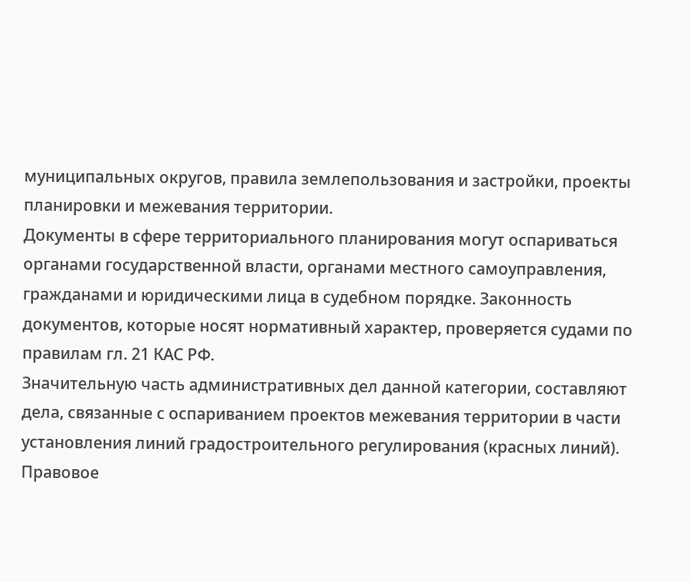муниципальных округов, правила землепользования и застройки, проекты планировки и межевания территории.
Документы в сфере территориального планирования могут оспариваться органами государственной власти, органами местного самоуправления, гражданами и юридическими лица в судебном порядке. Законность документов, которые носят нормативный характер, проверяется судами по правилам гл. 21 КАС РФ.
Значительную часть административных дел данной категории, составляют дела, связанные с оспариванием проектов межевания территории в части установления линий градостроительного регулирования (красных линий). Правовое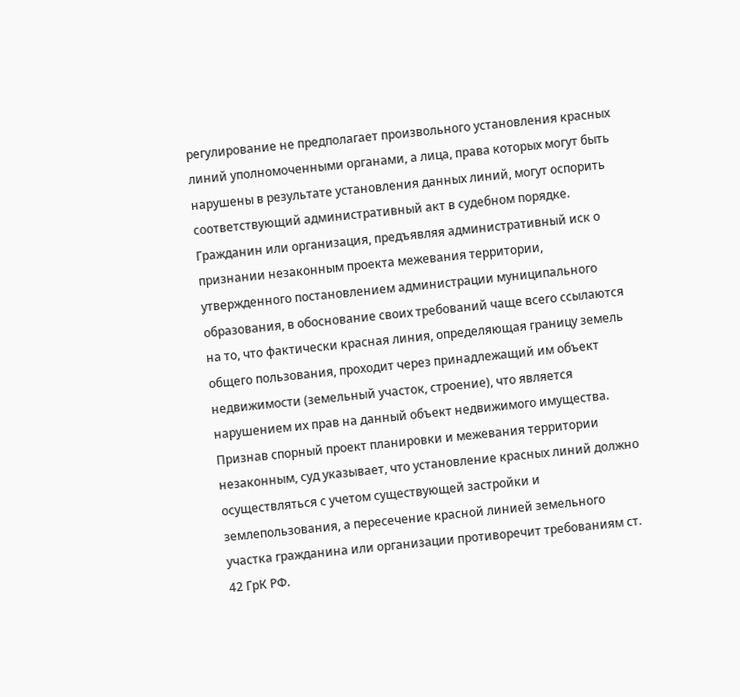регулирование не предполагает произвольного установления красных линий уполномоченными органами, а лица, права которых могут быть нарушены в результате установления данных линий, могут оспорить соответствующий административный акт в судебном порядке.
Гражданин или организация, предъявляя административный иск о признании незаконным проекта межевания территории, утвержденного постановлением администрации муниципального образования, в обоснование своих требований чаще всего ссылаются на то, что фактически красная линия, определяющая границу земель общего пользования, проходит через принадлежащий им объект недвижимости (земельный участок, строение), что является нарушением их прав на данный объект недвижимого имущества.
Признав спорный проект планировки и межевания территории незаконным, суд указывает, что установление красных линий должно осуществляться с учетом существующей застройки и землепользования, а пересечение красной линией земельного участка гражданина или организации противоречит требованиям ст. 42 ГрК РФ.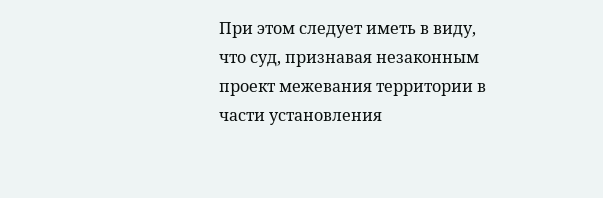При этом следует иметь в виду, что суд, признавая незаконным проект межевания территории в части установления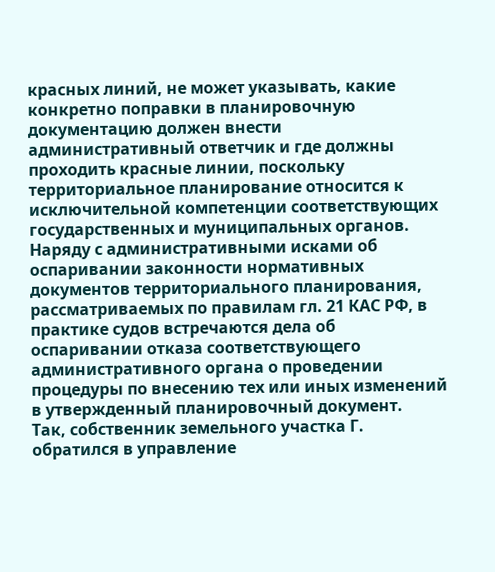красных линий, не может указывать, какие конкретно поправки в планировочную документацию должен внести административный ответчик и где должны проходить красные линии, поскольку территориальное планирование относится к исключительной компетенции соответствующих государственных и муниципальных органов.
Наряду с административными исками об оспаривании законности нормативных документов территориального планирования, рассматриваемых по правилам гл. 21 КАС РФ, в практике судов встречаются дела об оспаривании отказа соответствующего административного органа о проведении процедуры по внесению тех или иных изменений в утвержденный планировочный документ.
Так, собственник земельного участка Г. обратился в управление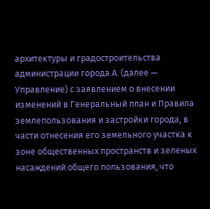архитектуры и градостроительства администрации города А. (далее — Управление) с заявлением о внесении изменений в Генеральный план и Правила землепользования и застройки города, в части отнесения его земельного участка к зоне общественных пространств и зеленых насаждений общего пользования, что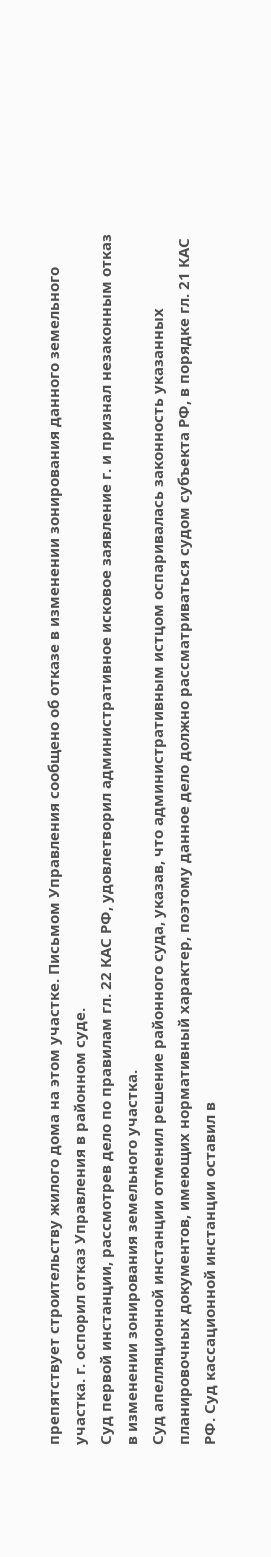препятствует строительству жилого дома на этом участке. Письмом Управления сообщено об отказе в изменении зонирования данного земельного участка. г. оспорил отказ Управления в районном суде.
Суд первой инстанции, рассмотрев дело по правилам гл. 22 КАС РФ, удовлетворил административное исковое заявление г. и признал незаконным отказ в изменении зонирования земельного участка.
Суд апелляционной инстанции отменил решение районного суда, указав, что административным истцом оспаривалась законность указанных планировочных документов, имеющих нормативный характер, поэтому данное дело должно рассматриваться судом субъекта РФ, в порядке гл. 21 КАС РФ. Суд кассационной инстанции оставил в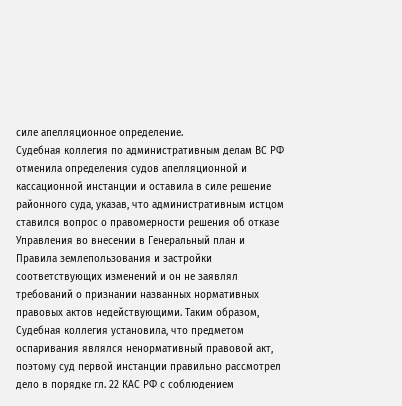силе апелляционное определение.
Судебная коллегия по административным делам ВС РФ отменила определения судов апелляционной и кассационной инстанции и оставила в силе решение районного суда, указав, что административным истцом ставился вопрос о правомерности решения об отказе Управления во внесении в Генеральный план и Правила землепользования и застройки соответствующих изменений и он не заявлял требований о признании названных нормативных правовых актов недействующими. Таким образом, Судебная коллегия установила, что предметом оспаривания являлся ненормативный правовой акт, поэтому суд первой инстанции правильно рассмотрел дело в порядке гл. 22 КАС РФ с соблюдением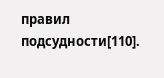правил подсудности[110].